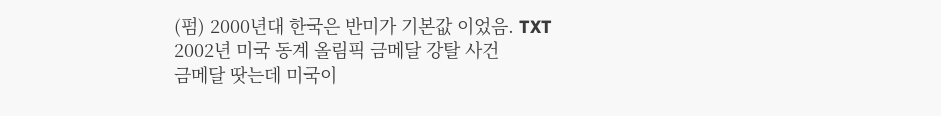(펌) 2000년대 한국은 반미가 기본값 이었음. TXT
2002년 미국 동계 올림픽 금메달 강탈 사건
금메달 땃는데 미국이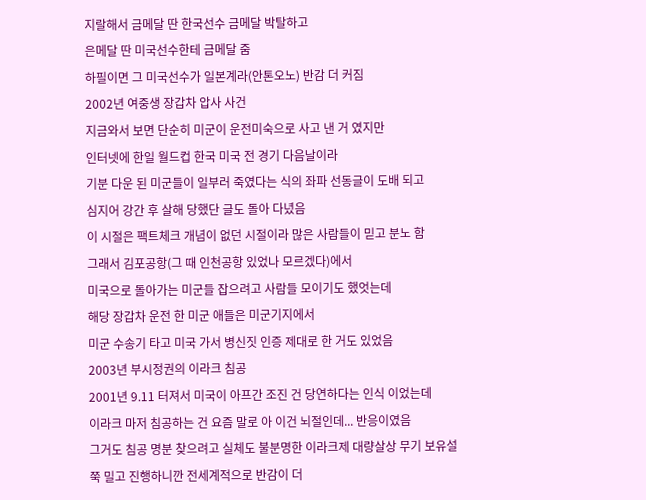지랄해서 금메달 딴 한국선수 금메달 박탈하고
은메달 딴 미국선수한테 금메달 줌
하필이면 그 미국선수가 일본계라(안톤오노) 반감 더 커짐
2002년 여중생 장갑차 압사 사건
지금와서 보면 단순히 미군이 운전미숙으로 사고 낸 거 였지만
인터넷에 한일 월드컵 한국 미국 전 경기 다음날이라
기분 다운 된 미군들이 일부러 죽였다는 식의 좌파 선동글이 도배 되고
심지어 강간 후 살해 당했단 글도 돌아 다녔음
이 시절은 팩트체크 개념이 없던 시절이라 많은 사람들이 믿고 분노 함
그래서 김포공항(그 때 인천공항 있었나 모르겠다)에서
미국으로 돌아가는 미군들 잡으려고 사람들 모이기도 했엇는데
해당 장갑차 운전 한 미군 애들은 미군기지에서
미군 수송기 타고 미국 가서 병신짓 인증 제대로 한 거도 있었음
2003년 부시정권의 이라크 침공
2001년 9.11 터져서 미국이 아프간 조진 건 당연하다는 인식 이었는데
이라크 마저 침공하는 건 요즘 말로 아 이건 뇌절인데... 반응이였음
그거도 침공 명분 찾으려고 실체도 불분명한 이라크제 대량살상 무기 보유설
쭉 밀고 진행하니깐 전세계적으로 반감이 더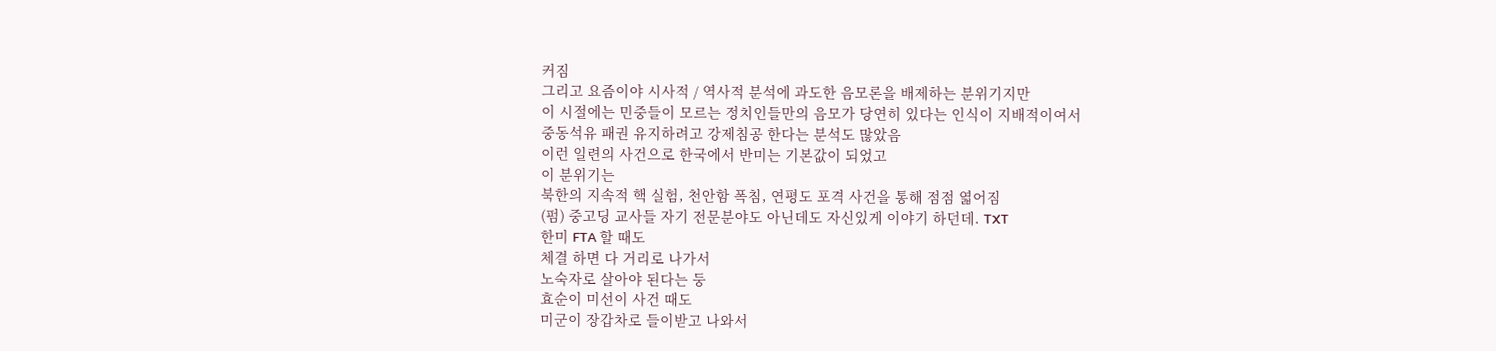커짐
그리고 요즘이야 시사적 / 역사적 분석에 과도한 음모론을 배제하는 분위기지만
이 시절에는 민중들이 모르는 정치인들만의 음모가 당연히 있다는 인식이 지배적이여서
중동석유 패권 유지하려고 강제침공 한다는 분석도 많았음
이런 일련의 사건으로 한국에서 반미는 기본값이 되었고
이 분위기는
북한의 지속적 핵 실험, 천안함 폭침, 연평도 포격 사건을 통해 점점 엷어짐
(펌) 중고딩 교사들 자기 전문분야도 아닌데도 자신있게 이야기 하던데. TXT
한미 FTA 할 때도
체결 하면 다 거리로 나가서
노숙자로 살아야 된다는 둥
효순이 미선이 사건 때도
미군이 장갑차로 들이받고 나와서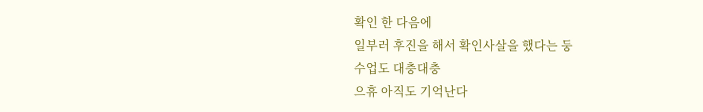확인 한 다음에
일부러 후진을 해서 확인사살을 했다는 둥
수업도 대충대충
으휴 아직도 기억난다